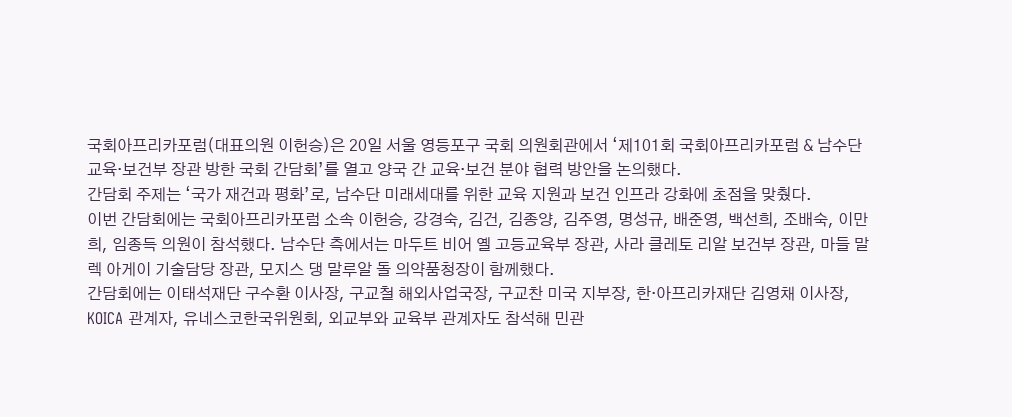국회아프리카포럼(대표의원 이헌승)은 20일 서울 영등포구 국회 의원회관에서 ‘제101회 국회아프리카포럼 & 남수단 교육·보건부 장관 방한 국회 간담회’를 열고 양국 간 교육·보건 분야 협력 방안을 논의했다.
간담회 주제는 ‘국가 재건과 평화’로, 남수단 미래세대를 위한 교육 지원과 보건 인프라 강화에 초점을 맞췄다.
이번 간담회에는 국회아프리카포럼 소속 이헌승, 강경숙, 김건, 김종양, 김주영, 명성규, 배준영, 백선희, 조배숙, 이만희, 임종득 의원이 참석했다. 남수단 측에서는 마두트 비어 옐 고등교육부 장관, 사라 클레토 리알 보건부 장관, 마들 말렉 아게이 기술담당 장관, 모지스 댕 말루알 돌 의약품청장이 함께했다.
간담회에는 이태석재단 구수환 이사장, 구교철 해외사업국장, 구교찬 미국 지부장, 한·아프리카재단 김영채 이사장, KOICA 관계자, 유네스코한국위원회, 외교부와 교육부 관계자도 참석해 민관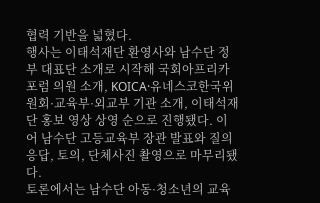협력 기반을 넓혔다.
행사는 이태석재단 환영사와 남수단 정부 대표단 소개로 시작해 국회아프리카포럼 의원 소개, KOICA·유네스코한국위원회·교육부·외교부 기관 소개, 이태석재단 홍보 영상 상영 순으로 진행됐다. 이어 남수단 고등교육부 장관 발표와 질의응답, 토의, 단체사진 촬영으로 마무리됐다.
토론에서는 남수단 아동·청소년의 교육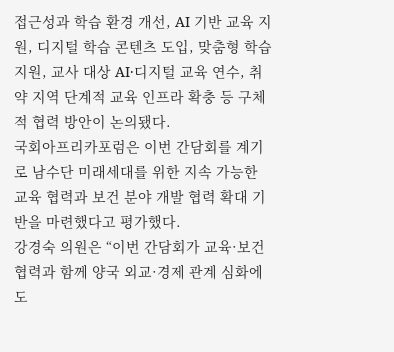접근성과 학습 환경 개선, AI 기반 교육 지원, 디지털 학습 콘텐츠 도입, 맞춤형 학습 지원, 교사 대상 AI·디지털 교육 연수, 취약 지역 단계적 교육 인프라 확충 등 구체적 협력 방안이 논의됐다.
국회아프리카포럼은 이번 간담회를 계기로 남수단 미래세대를 위한 지속 가능한 교육 협력과 보건 분야 개발 협력 확대 기반을 마련했다고 평가했다.
강경숙 의원은 “이번 간담회가 교육·보건 협력과 함께 양국 외교·경제 관계 심화에도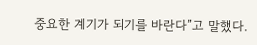중요한 계기가 되기를 바란다”고 말했다.